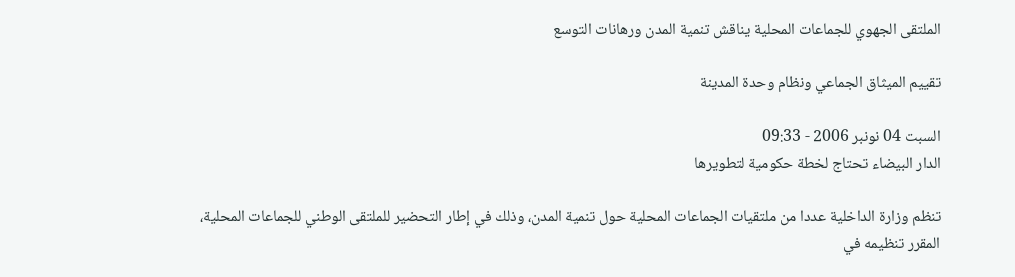الملتقى الجهوي للجماعات المحلية يناقش تنمية المدن ورهانات التوسع

تقييم الميثاق الجماعي ونظام وحدة المدينة

السبت 04 نونبر 2006 - 09:33
الدار البيضاء تحتاج لخطة حكومية لتطويرها

تنظم وزارة الداخلية عددا من ملتقيات الجماعات المحلية حول تنمية المدن، وذلك في إطار التحضير للملتقى الوطني للجماعات المحلية، المقرر تنظيمه في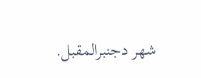شهر دجنبرالمقبل.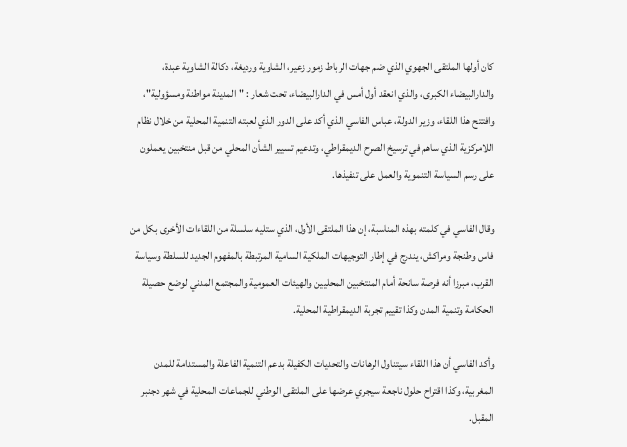كان أولها الملتقى الجهوي الذي ضم جهات الرباط زمور زعير، الشاوية ورديغة، دكالة الشاوية عبدة، والدارالبيضاء الكبرى، والذي انعقد أول أمس في الدارالبيضاء، تحت شعار : "المدينة مواطنة ومسؤولية"، وافتتح هذا اللقاء، وزير الدولة، عباس الفاسي الذي أكد على الدور الذي لعبته التنمية المحلية من خلال نظام اللامركزية الذي ساهم في ترسيخ الصرح الديمقراطي، وتدعيم تسيير الشأن المحلي من قبل منتخبين يعملون على رسم السياسة التنموية والعمل على تنفيذها.

وقال الفاسي في كلمته بهذه المناسبة، إن هذا الملتقى الأول، الذي ستليه سلسلة من اللقاءات الأخرى بكل من فاس وطنجة ومراكش، يندرج في إطار التوجيهات الملكية السامية المرتبطة بالمفهوم الجديد للسلطة وسياسة القرب، مبرزا أنه فرصة سانحة أمام المنتخبين المحليين والهيئات العمومية والمجتمع المدني لوضع حصيلة الحكامة وتنمية المدن وكذا تقييم تجربة الديمقراطية المحلية.

وأكد الفاسي أن هذا اللقاء سيتناول الرهانات والتحديات الكفيلة بدعم التنمية الفاعلة والمستدامة للمدن المغربية، وكذا اقتراح حلول ناجعة سيجري عرضها على الملتقى الوطني للجماعات المحلية في شهر دجنبر المقبل.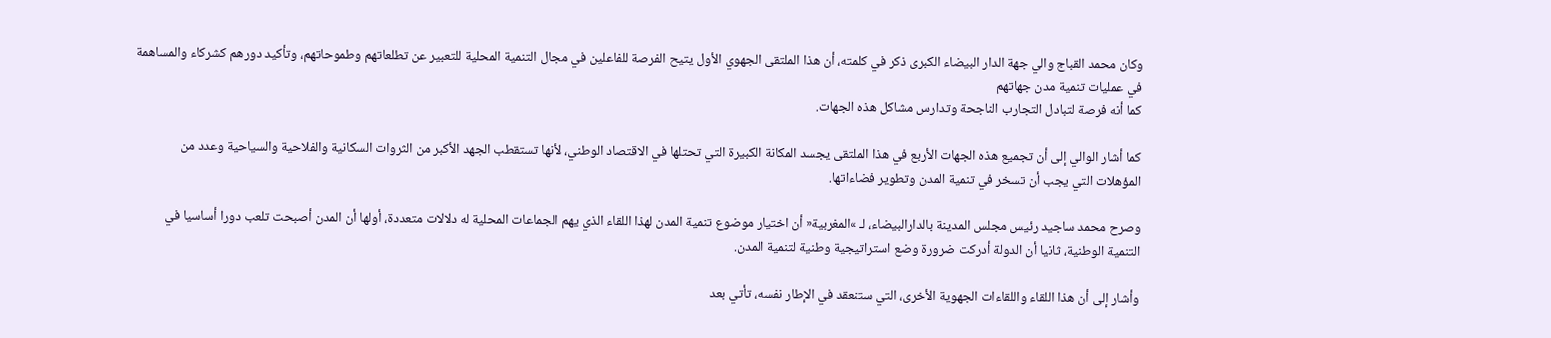وكان محمد القباج والي جهة الدار البيضاء الكبرى ذكر في كلمته، أن هذا الملتقى الجهوي الأول يتيح الفرصة للفاعلين في مجال التنمية المحلية للتعبير عن تطلعاتهم وطموحاتهم، وتأكيد دورهم كشركاء والمساهمة في عمليات تنمية مدن جهاتهم
كما أنه فرصة لتبادل التجارب الناجحة وتدارس مشاكل هذه الجهات.

كما أشار الوالي إلى أن تجميع هذه الجهات الأربع في هذا الملتقى يجسد المكانة الكبيرة التي تحتلها في الاقتصاد الوطني، لأنها تستقطب الجهد الأكبر من الثروات السكانية والفلاحية والسياحية وعدد من المؤهلات التي يجب أن تسخر في تنمية المدن وتطوير فضاءاتها.

وصرح محمد ساجيد رئيس مجلس المدينة بالدارالبيضاء، لـ »المغربية« أن اختيار موضوع تنمية المدن لهذا اللقاء الذي يهم الجماعات المحلية له دلالات متعددة، أولها أن المدن أصبحت تلعب دورا أساسيا في التنمية الوطنية، ثانيا أن الدولة أدركت ضرورة وضع استراتيجية وطنية لتنمية المدن.

وأشار إلى أن هذا اللقاء واللقاءات الجهوية الأخرى، التي ستنعقد في الإطار نفسه، تأتي بعد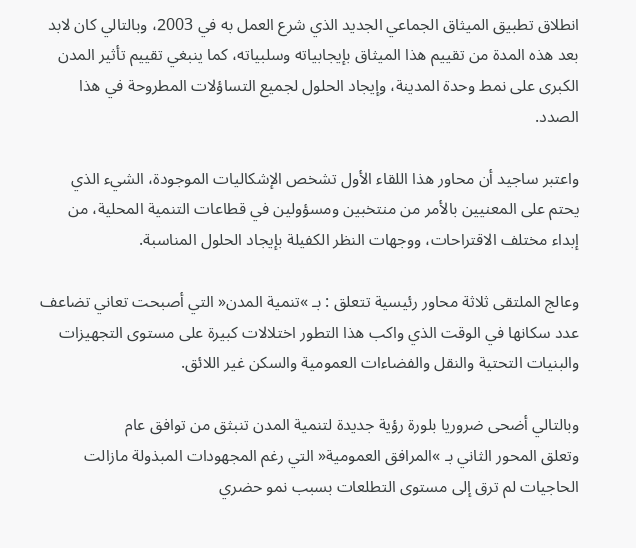انطلاق تطبيق الميثاق الجماعي الجديد الذي شرع العمل به في 2003، وبالتالي كان لابد بعد هذه المدة من تقييم هذا الميثاق بإيجابياته وسلبياته، كما ينبغي تقييم تأثير المدن الكبرى على نمط وحدة المدينة، وإيجاد الحلول لجميع التساؤلات المطروحة في هذا الصدد.

واعتبر ساجيد أن محاور هذا اللقاء الأول تشخص الإشكاليات الموجودة، الشيء الذي يحتم على المعنيين بالأمر من منتخبين ومسؤولين في قطاعات التنمية المحلية، من إبداء مختلف الاقتراحات، ووجهات النظر الكفيلة بإيجاد الحلول المناسبة.

وعالج الملتقى ثلاثة محاور رئيسية تتعلق : بـ »تنمية المدن« التي أصبحت تعاني تضاعف عدد سكانها في الوقت الذي واكب هذا التطور اختلالات كبيرة على مستوى التجهيزات والبنيات التحتية والنقل والفضاءات العمومية والسكن غير اللائق.

وبالتالي أضحى ضروريا بلورة رؤية جديدة لتنمية المدن تنبثق من توافق عام
وتعلق المحور الثاني بـ »المرافق العمومية« التي رغم المجهودات المبذولة مازالت الحاجيات لم ترق إلى مستوى التطلعات بسبب نمو حضري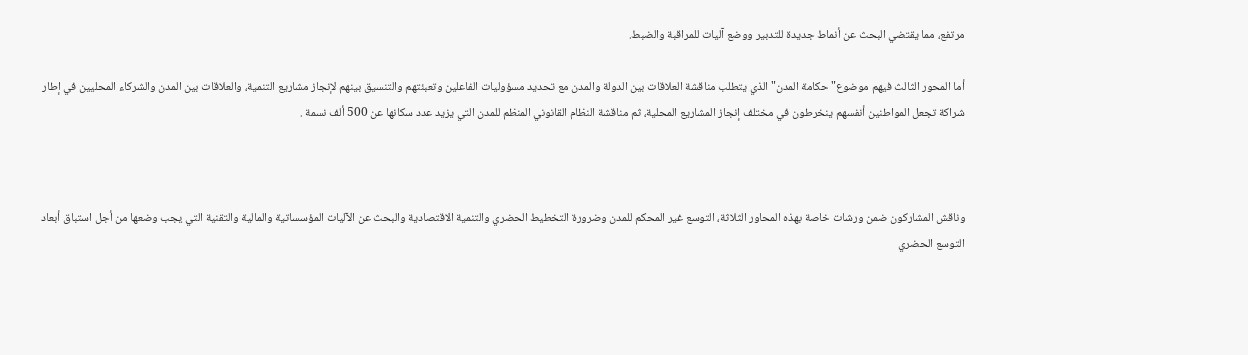مرتفع، مما يقتضي البحث عن أنماط جديدة للتدبير ووضع آليات للمراقبة والضبط.

أما المحور الثالث فيهم موضوع"حكامة المدن" الذي يتطلب مناقشة العلاقات بين الدولة والمدن مع تحديد مسؤوليات الفاعلين وتعبئتهم والتنسيق بينهم لإنجاز مشاريع التنمية، والعلاقات بين المدن والشركاء المحليين في إطار شراكة تجعل المواطنين أنفسهم ينخرطون في مختلف إنجاز المشاريع المحلية، ثم مناقشة النظام القانوني المنظم للمدن التي يزيد عدد سكانها عن 500 ألف نسمة .



وناقش المشاركون ضمن ورشات خاصة بهذه المحاور الثلاثة، التوسع غير المحكم للمدن وضرورة التخطيط الحضري والتنمية الاقتصادية والبحث عن الآليات المؤسساتية والمالية والتقنية التي يجب وضعها من أجل استباق أبعاد التوسع الحضري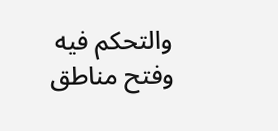والتحكم فيه وفتح مناطق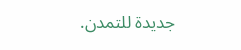جديدة للتمدن.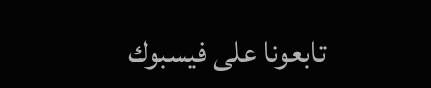تابعونا على فيسبوك